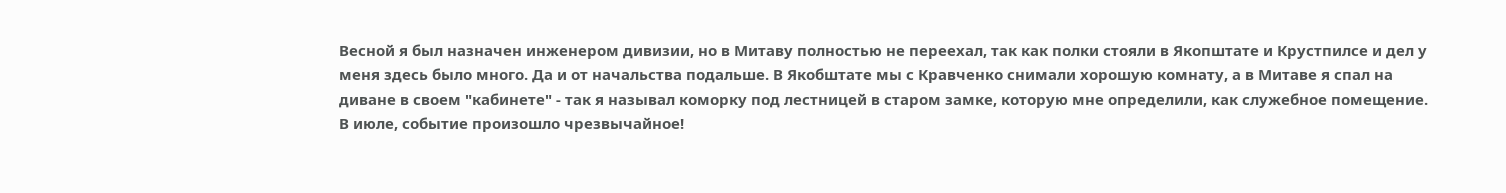Весной я был назначен инженером дивизии, но в Митаву полностью не переехал, так как полки стояли в Якопштате и Крустпилсе и дел у меня здесь было много. Да и от начальства подальше. В Якобштате мы с Кравченко снимали хорошую комнату, а в Митаве я спал на диване в своем "кабинете" - так я называл коморку под лестницей в старом замке, которую мне определили, как служебное помещение.
В июле, событие произошло чрезвычайное!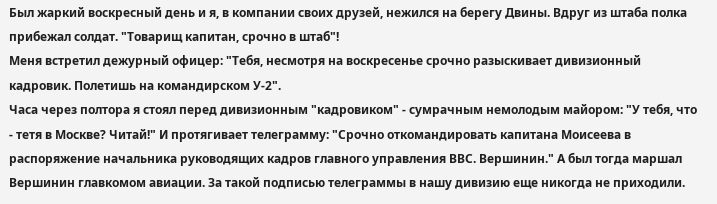Был жаркий воскресный день и я, в компании своих друзей, нежился на берегу Двины. Вдруг из штаба полка прибежал солдат. "Товарищ капитан, срочно в штаб"!
Меня встретил дежурный офицер: "Тебя, несмотря на воскресенье срочно разыскивает дивизионный кадровик. Полетишь на командирском У-2".
Часа через полтора я стоял перед дивизионным "кадровиком" - сумрачным немолодым майором: "У тебя, что - тетя в Москве? Читай!" И протягивает телеграмму: "Срочно откомандировать капитана Моисеева в распоряжение начальника руководящих кадров главного управления ВВС. Вершинин." А был тогда маршал Вершинин главкомом авиации. За такой подписью телеграммы в нашу дивизию еще никогда не приходили.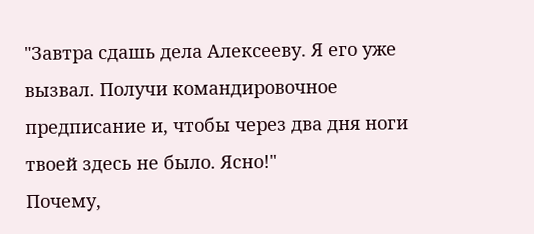"Завтра сдашь дела Алексееву. Я его уже вызвал. Получи командировочное предписание и, чтобы через два дня ноги твоей здесь не было. Ясно!"
Почему,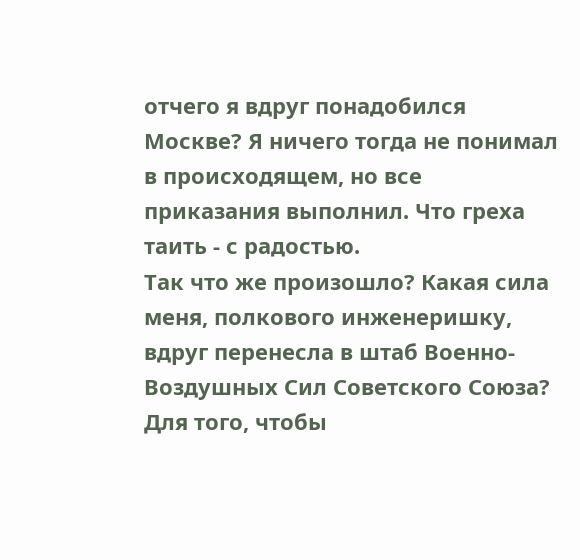отчего я вдруг понадобился Москве? Я ничего тогда не понимал в происходящем, но все приказания выполнил. Что греха таить - с радостью.
Так что же произошло? Какая сила меня, полкового инженеришку, вдруг перенесла в штаб Военно-Воздушных Сил Советского Союза? Для того, чтобы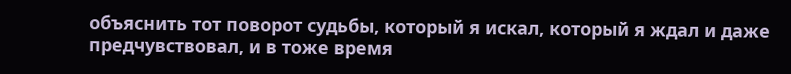объяснить тот поворот судьбы, который я искал, который я ждал и даже предчувствовал, и в тоже время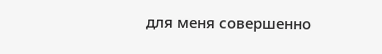для меня совершенно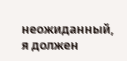неожиданный, я должен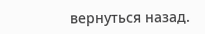вернуться назад.